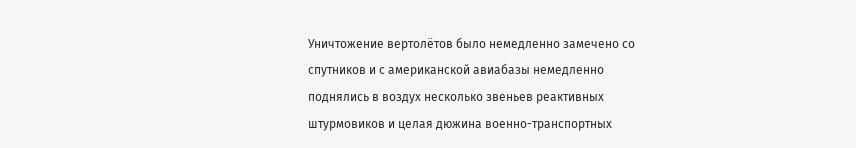Уничтожение вертолётов было немедленно замечено со спутников и с американской авиабазы немедленно поднялись в воздух несколько звеньев реактивных штурмовиков и целая дюжина военно-транспортных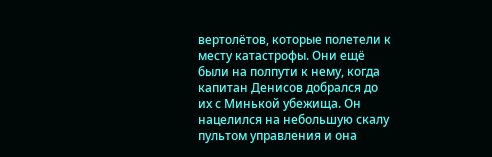вертолётов, которые полетели к месту катастрофы. Они ещё были на полпути к нему, когда капитан Денисов добрался до их с Минькой убежища. Он нацелился на небольшую скалу пультом управления и она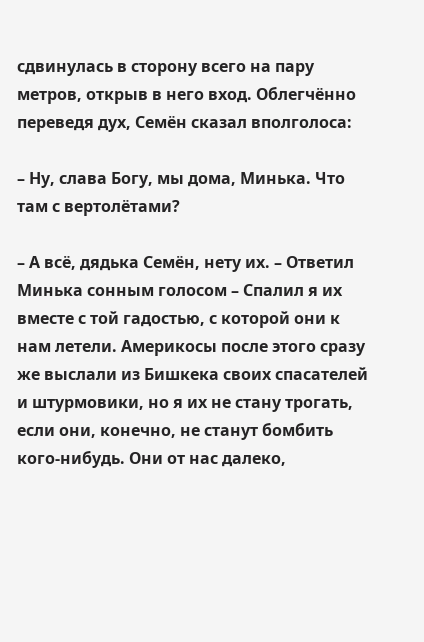сдвинулась в сторону всего на пару метров, открыв в него вход. Облегчённо переведя дух, Семён сказал вполголоса:

– Ну, слава Богу, мы дома, Минька. Что там с вертолётами?

– А всё, дядька Семён, нету их. – Ответил Минька сонным голосом – Спалил я их вместе с той гадостью, с которой они к нам летели. Америкосы после этого сразу же выслали из Бишкека своих спасателей и штурмовики, но я их не стану трогать, если они, конечно, не станут бомбить кого-нибудь. Они от нас далеко,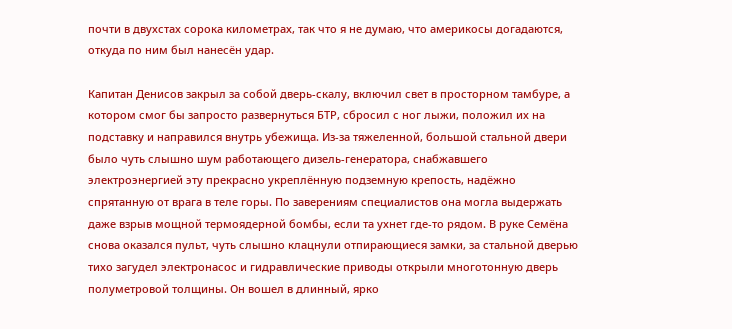почти в двухстах сорока километрах, так что я не думаю, что америкосы догадаются, откуда по ним был нанесён удар.

Капитан Денисов закрыл за собой дверь-скалу, включил свет в просторном тамбуре, а котором смог бы запросто развернуться БТР, сбросил с ног лыжи, положил их на подставку и направился внутрь убежища. Из-за тяжеленной, большой стальной двери было чуть слышно шум работающего дизель-генератора, снабжавшего электроэнергией эту прекрасно укреплённую подземную крепость, надёжно спрятанную от врага в теле горы. По заверениям специалистов она могла выдержать даже взрыв мощной термоядерной бомбы, если та ухнет где-то рядом. В руке Семёна снова оказался пульт, чуть слышно клацнули отпирающиеся замки, за стальной дверью тихо загудел электронасос и гидравлические приводы открыли многотонную дверь полуметровой толщины. Он вошел в длинный, ярко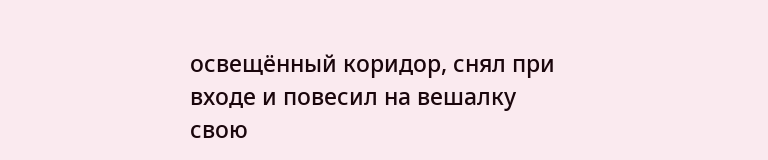освещённый коридор, снял при входе и повесил на вешалку свою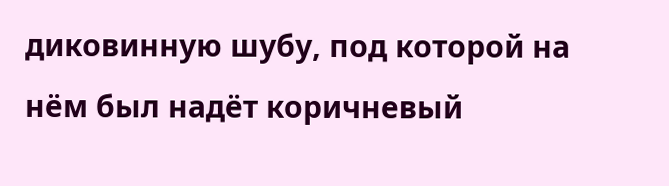диковинную шубу, под которой на нём был надёт коричневый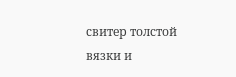свитер толстой вязки и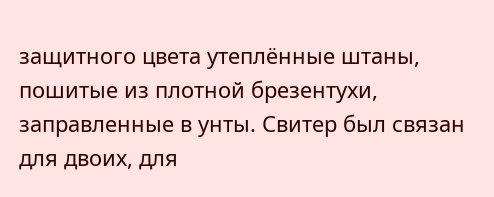защитного цвета утеплённые штаны, пошитые из плотной брезентухи, заправленные в унты. Свитер был связан для двоих, для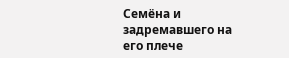Семёна и задремавшего на его плече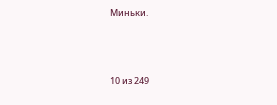Миньки.



10 из 249